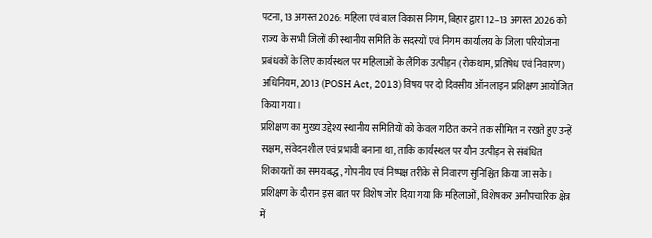पटना, 13 अगस्त 2026: महिला एवं बाल विकास निगम, बिहार द्वारा 12–13 अगस्त 2026 को राज्य के सभी जिलों की स्थानीय समिति के सदस्यों एवं निगम कार्यालय के जिला परियोजना प्रबंधकों के लिए कार्यस्थल पर महिलाओं के लैंगिक उत्पीड़न (रोकथाम, प्रतिषेध एवं निवारण) अधिनियम, 2013 (POSH Act, 2013) विषय पर दो दिवसीय ऑनलाइन प्रशिक्षण आयोजित किया गया।
प्रशिक्षण का मुख्य उद्देश्य स्थानीय समितियों को केवल गठित करने तक सीमित न रखते हुए उन्हें सक्षम, संवेदनशील एवं प्रभावी बनाना था, ताकि कार्यस्थल पर यौन उत्पीड़न से संबंधित शिकायतों का समयबद्ध, गोपनीय एवं निष्पक्ष तरीके से निवारण सुनिश्चित किया जा सके।
प्रशिक्षण के दौरान इस बात पर विशेष जोर दिया गया कि महिलाओं, विशेषकर अनौपचारिक क्षेत्र में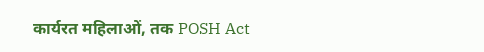कार्यरत महिलाओं, तक POSH Act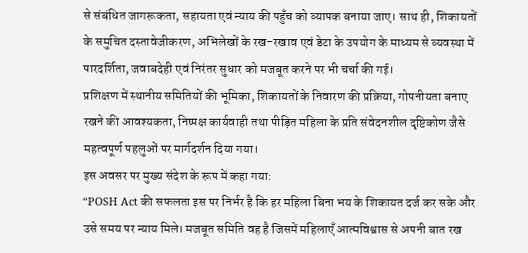से संबंधित जागरूकता, सहायता एवं न्याय की पहुँच को व्यापक बनाया जाए। साथ ही, शिकायतों के समुचित दस्तावेजीकरण, अभिलेखों के रख-रखाव एवं डेटा के उपयोग के माध्यम से व्यवस्था में पारदर्शिता, जवाबदेही एवं निरंतर सुधार को मजबूत करने पर भी चर्चा की गई।
प्रशिक्षण में स्थानीय समितियों की भूमिका, शिकायतों के निवारण की प्रक्रिया, गोपनीयता बनाए रखने की आवश्यकता, निष्पक्ष कार्यवाही तथा पीड़ित महिला के प्रति संवेदनशील दृष्टिकोण जैसे महत्वपूर्ण पहलुओं पर मार्गदर्शन दिया गया।
इस अवसर पर मुख्य संदेश के रूप में कहा गया:
“POSH Act की सफलता इस पर निर्भर है कि हर महिला बिना भय के शिकायत दर्ज कर सके और उसे समय पर न्याय मिले। मजबूत समिति वह है जिसमें महिलाएँ आत्मविश्वास से अपनी बात रख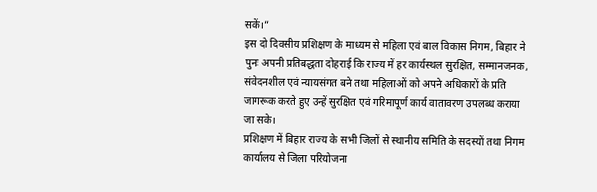सकें।”
इस दो दिवसीय प्रशिक्षण के माध्यम से महिला एवं बाल विकास निगम, बिहार ने पुनः अपनी प्रतिबद्धता दोहराई कि राज्य में हर कार्यस्थल सुरक्षित, सम्मानजनक, संवेदनशील एवं न्यायसंगत बने तथा महिलाओं को अपने अधिकारों के प्रति जागरूक करते हुए उन्हें सुरक्षित एवं गरिमापूर्ण कार्य वातावरण उपलब्ध कराया जा सके।
प्रशिक्षण में बिहार राज्य के सभी जिलों से स्थानीय समिति के सदस्यों तथा निगम कार्यालय से जिला परियोजना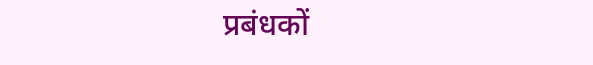प्रबंधकों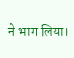ने भाग लिया।